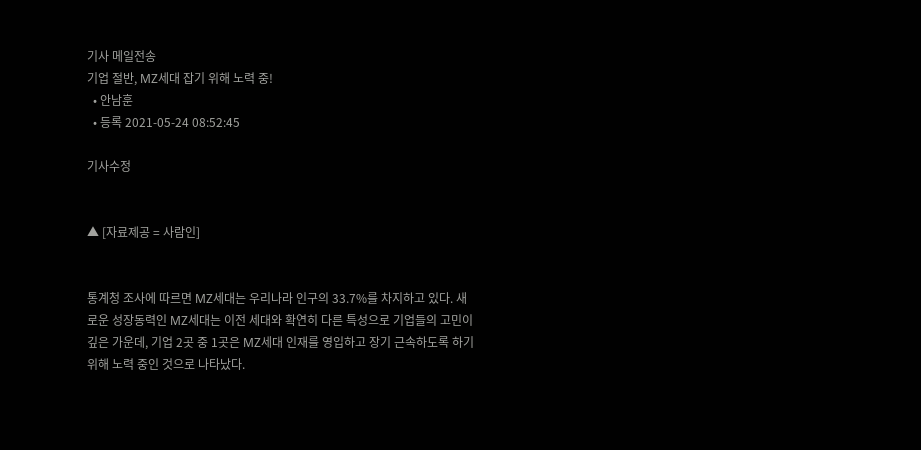기사 메일전송
기업 절반, MZ세대 잡기 위해 노력 중!
  • 안남훈
  • 등록 2021-05-24 08:52:45

기사수정


▲ [자료제공 = 사람인]


통계청 조사에 따르면 MZ세대는 우리나라 인구의 33.7%를 차지하고 있다. 새로운 성장동력인 MZ세대는 이전 세대와 확연히 다른 특성으로 기업들의 고민이 깊은 가운데, 기업 2곳 중 1곳은 MZ세대 인재를 영입하고 장기 근속하도록 하기 위해 노력 중인 것으로 나타났다.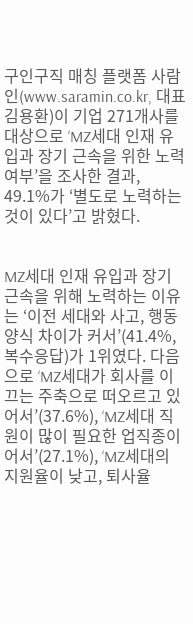구인구직 매칭 플랫폼 사람인(www.saramin.co.kr, 대표 김용환)이 기업 271개사를 대상으로 ‘MZ세대 인재 유입과 장기 근속을 위한 노력 여부’을 조사한 결과, 49.1%가 ‘별도로 노력하는 것이 있다’고 밝혔다.


MZ세대 인재 유입과 장기 근속을 위해 노력하는 이유는 ‘이전 세대와 사고, 행동 양식 차이가 커서’(41.4%, 복수응답)가 1위였다. 다음으로 ‘MZ세대가 회사를 이끄는 주축으로 떠오르고 있어서’(37.6%), ‘MZ세대 직원이 많이 필요한 업직종이어서’(27.1%), ‘MZ세대의 지원율이 낮고, 퇴사율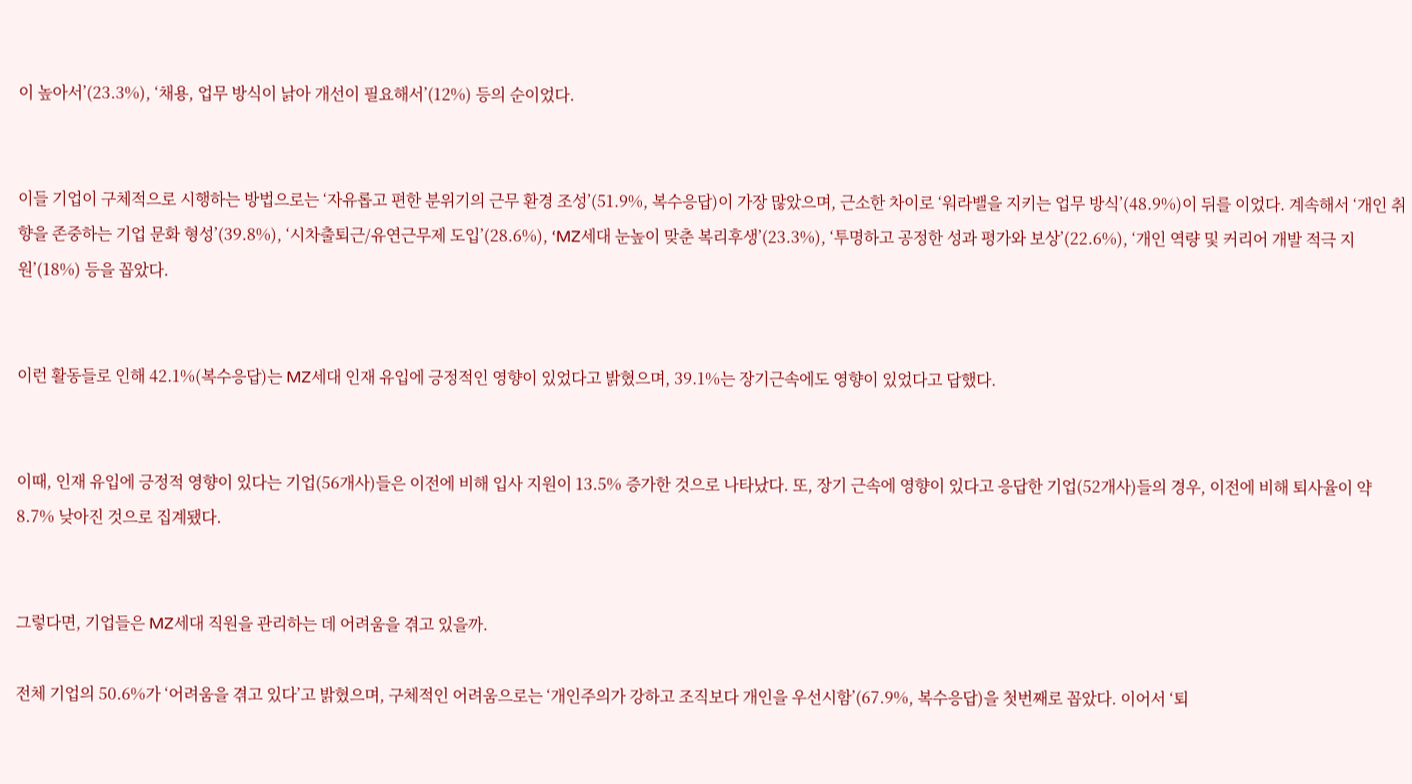이 높아서’(23.3%), ‘채용, 업무 방식이 낡아 개선이 필요해서’(12%) 등의 순이었다.


이들 기업이 구체적으로 시행하는 방법으로는 ‘자유롭고 편한 분위기의 근무 환경 조성’(51.9%, 복수응답)이 가장 많았으며, 근소한 차이로 ‘워라밸을 지키는 업무 방식’(48.9%)이 뒤를 이었다. 계속해서 ‘개인 취향을 존중하는 기업 문화 형성’(39.8%), ‘시차출퇴근/유연근무제 도입’(28.6%), ‘MZ세대 눈높이 맞춘 복리후생’(23.3%), ‘투명하고 공정한 성과 평가와 보상’(22.6%), ‘개인 역량 및 커리어 개발 적극 지원’(18%) 등을 꼽았다.


이런 활동들로 인해 42.1%(복수응답)는 MZ세대 인재 유입에 긍정적인 영향이 있었다고 밝혔으며, 39.1%는 장기근속에도 영향이 있었다고 답했다.


이때, 인재 유입에 긍정적 영향이 있다는 기업(56개사)들은 이전에 비해 입사 지원이 13.5% 증가한 것으로 나타났다. 또, 장기 근속에 영향이 있다고 응답한 기업(52개사)들의 경우, 이전에 비해 퇴사율이 약 8.7% 낮아진 것으로 집계됐다.


그렇다면, 기업들은 MZ세대 직원을 관리하는 데 어려움을 겪고 있을까.

전체 기업의 50.6%가 ‘어려움을 겪고 있다’고 밝혔으며, 구체적인 어려움으로는 ‘개인주의가 강하고 조직보다 개인을 우선시함’(67.9%, 복수응답)을 첫번째로 꼽았다. 이어서 ‘퇴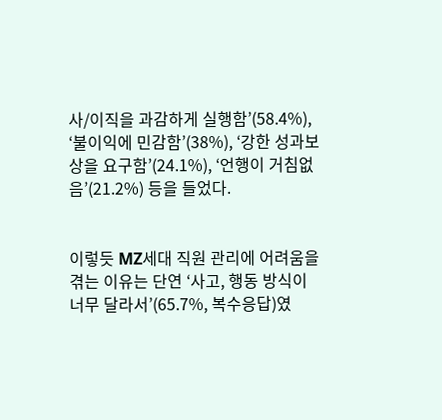사/이직을 과감하게 실행함’(58.4%), ‘불이익에 민감함’(38%), ‘강한 성과보상을 요구함’(24.1%), ‘언행이 거침없음’(21.2%) 등을 들었다.


이렇듯 MZ세대 직원 관리에 어려움을 겪는 이유는 단연 ‘사고, 행동 방식이 너무 달라서’(65.7%, 복수응답)였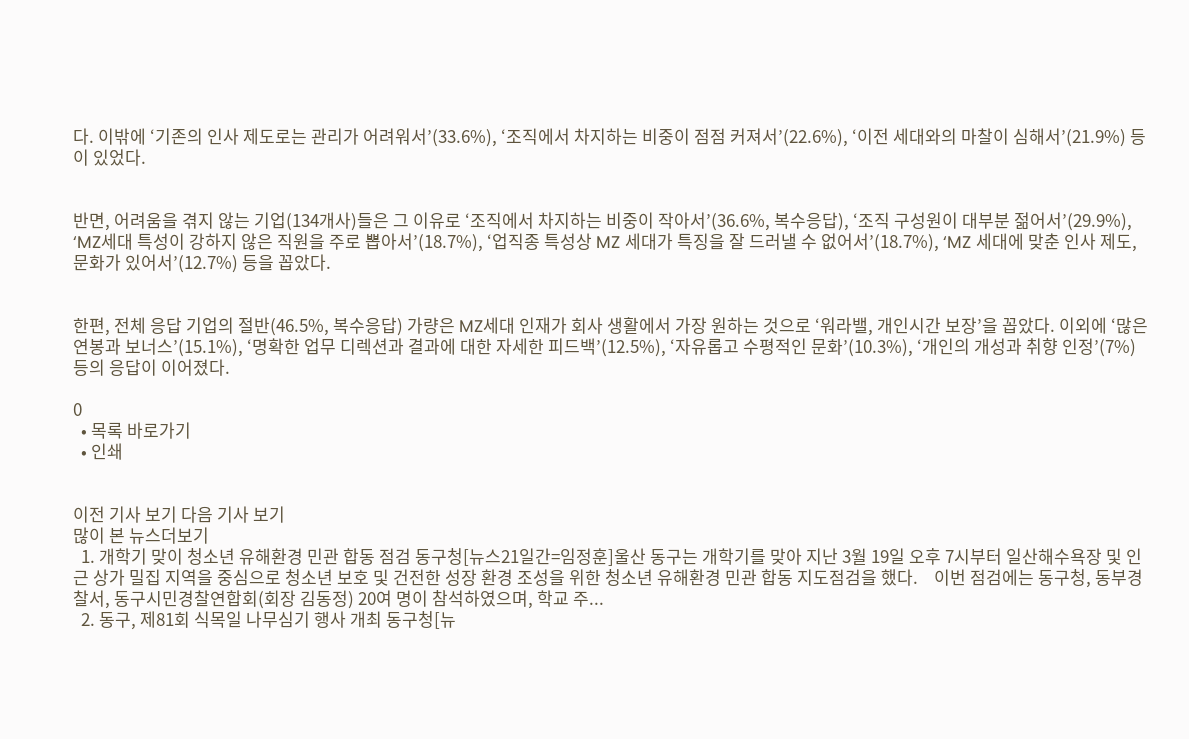다. 이밖에 ‘기존의 인사 제도로는 관리가 어려워서’(33.6%), ‘조직에서 차지하는 비중이 점점 커져서’(22.6%), ‘이전 세대와의 마찰이 심해서’(21.9%) 등이 있었다.


반면, 어려움을 겪지 않는 기업(134개사)들은 그 이유로 ‘조직에서 차지하는 비중이 작아서’(36.6%, 복수응답), ‘조직 구성원이 대부분 젊어서’(29.9%), ‘MZ세대 특성이 강하지 않은 직원을 주로 뽑아서’(18.7%), ‘업직종 특성상 MZ 세대가 특징을 잘 드러낼 수 없어서’(18.7%), ‘MZ 세대에 맞춘 인사 제도, 문화가 있어서’(12.7%) 등을 꼽았다.


한편, 전체 응답 기업의 절반(46.5%, 복수응답) 가량은 MZ세대 인재가 회사 생활에서 가장 원하는 것으로 ‘워라밸, 개인시간 보장’을 꼽았다. 이외에 ‘많은 연봉과 보너스’(15.1%), ‘명확한 업무 디렉션과 결과에 대한 자세한 피드백’(12.5%), ‘자유롭고 수평적인 문화’(10.3%), ‘개인의 개성과 취향 인정’(7%) 등의 응답이 이어졌다.

0
  • 목록 바로가기
  • 인쇄


이전 기사 보기 다음 기사 보기
많이 본 뉴스더보기
  1. 개학기 맞이 청소년 유해환경 민관 합동 점검 동구청[뉴스21일간=임정훈]울산 동구는 개학기를 맞아 지난 3월 19일 오후 7시부터 일산해수욕장 및 인근 상가 밀집 지역을 중심으로 청소년 보호 및 건전한 성장 환경 조성을 위한 청소년 유해환경 민관 합동 지도점검을 했다.    이번 점검에는 동구청, 동부경찰서, 동구시민경찰연합회(회장 김동정) 20여 명이 참석하였으며, 학교 주...
  2. 동구, 제81회 식목일 나무심기 행사 개최 동구청[뉴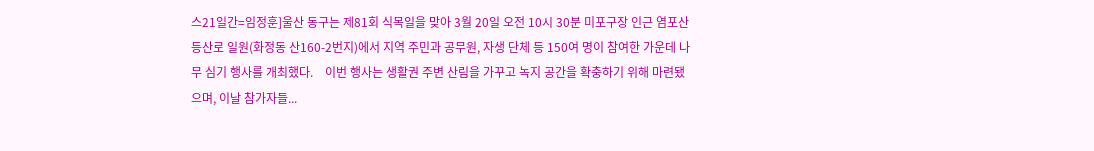스21일간=임정훈]울산 동구는 제81회 식목일을 맞아 3월 20일 오전 10시 30분 미포구장 인근 염포산 등산로 일원(화정동 산160-2번지)에서 지역 주민과 공무원, 자생 단체 등 150여 명이 참여한 가운데 나무 심기 행사를 개최했다.    이번 행사는 생활권 주변 산림을 가꾸고 녹지 공간을 확충하기 위해 마련됐으며, 이날 참가자들...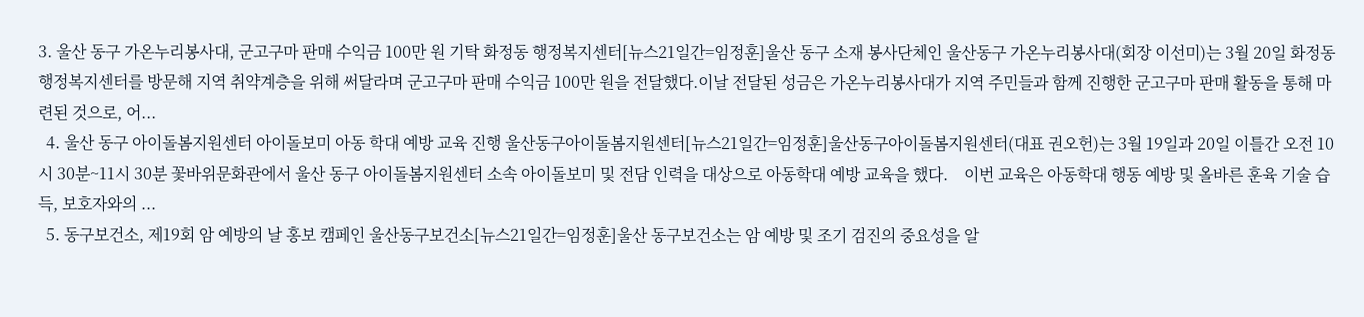3. 울산 동구 가온누리봉사대, 군고구마 판매 수익금 100만 원 기탁 화정동 행정복지센터[뉴스21일간=임정훈]울산 동구 소재 봉사단체인 울산동구 가온누리봉사대(회장 이선미)는 3월 20일 화정동 행정복지센터를 방문해 지역 취약계층을 위해 써달라며 군고구마 판매 수익금 100만 원을 전달했다.이날 전달된 성금은 가온누리봉사대가 지역 주민들과 함께 진행한 군고구마 판매 활동을 통해 마련된 것으로, 어...
  4. 울산 동구 아이돌봄지원센터 아이돌보미 아동 학대 예방 교육 진행 울산동구아이돌봄지원센터[뉴스21일간=임정훈]울산동구아이돌봄지원센터(대표 권오헌)는 3월 19일과 20일 이틀간 오전 10시 30분~11시 30분 꽃바위문화관에서 울산 동구 아이돌봄지원센터 소속 아이돌보미 및 전담 인력을 대상으로 아동학대 예방 교육을 했다.    이번 교육은 아동학대 행동 예방 및 올바른 훈육 기술 습득, 보호자와의 ...
  5. 동구보건소, 제19회 암 예방의 날 홍보 캠페인 울산동구보건소[뉴스21일간=임정훈]울산 동구보건소는 암 예방 및 조기 검진의 중요성을 알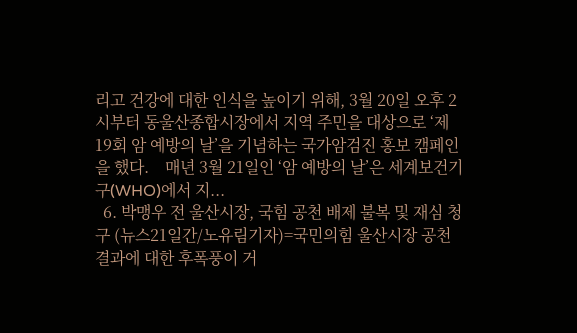리고 건강에 대한 인식을 높이기 위해, 3월 20일 오후 2시부터 동울산종합시장에서 지역 주민을 대상으로 ‘제19회 암 예방의 날’을 기념하는 국가암검진 홍보 캠페인을 했다.    매년 3월 21일인 ‘암 예방의 날’은 세계보건기구(WHO)에서 지...
  6. 박맹우 전 울산시장, 국힘 공천 배제 불복 및 재심 청구 (뉴스21일간/노유림기자)=국민의힘 울산시장 공천 결과에 대한 후폭풍이 거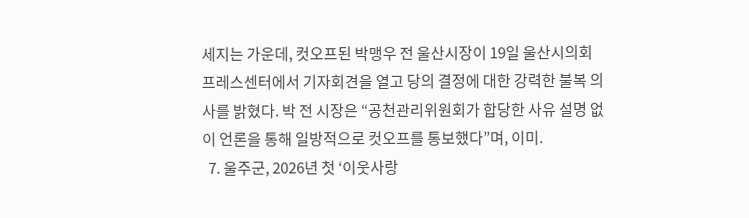세지는 가운데, 컷오프된 박맹우 전 울산시장이 19일 울산시의회 프레스센터에서 기자회견을 열고 당의 결정에 대한 강력한 불복 의사를 밝혔다. 박 전 시장은 “공천관리위원회가 합당한 사유 설명 없이 언론을 통해 일방적으로 컷오프를 통보했다”며, 이미.
  7. 울주군, 2026년 첫 ‘이웃사랑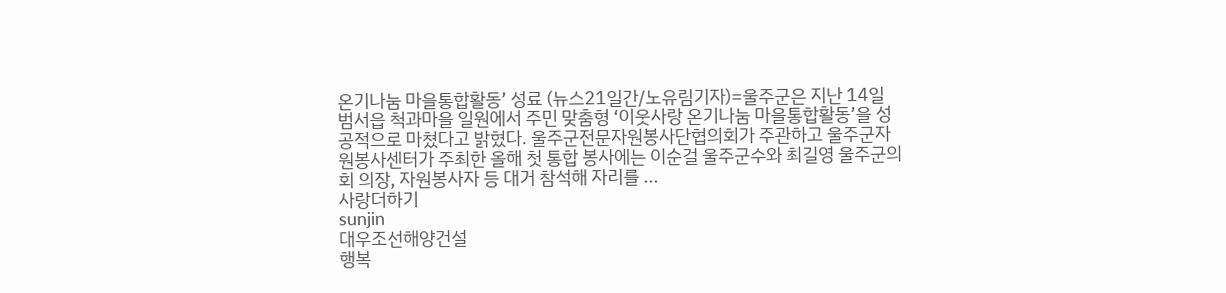온기나눔 마을통합활동’ 성료 (뉴스21일간/노유림기자)=울주군은 지난 14일 범서읍 척과마을 일원에서 주민 맞춤형 ‘이웃사랑 온기나눔 마을통합활동’을 성공적으로 마쳤다고 밝혔다. 울주군전문자원봉사단협의회가 주관하고 울주군자원봉사센터가 주최한 올해 첫 통합 봉사에는 이순걸 울주군수와 최길영 울주군의회 의장, 자원봉사자 등 대거 참석해 자리를 ...
사랑더하기
sunjin
대우조선해양건설
행복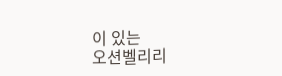이 있는
오션벨리리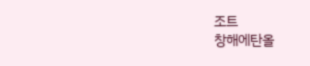조트
창해에탄올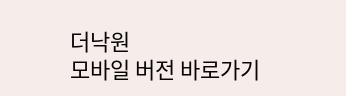더낙원
모바일 버전 바로가기